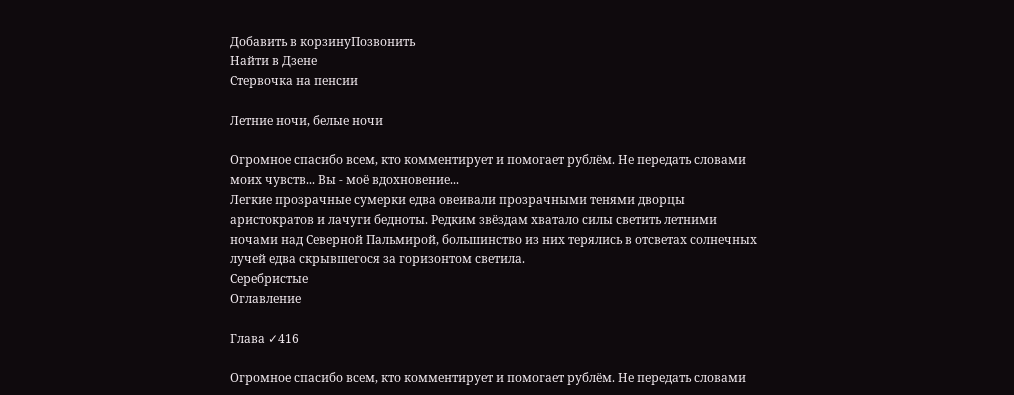Добавить в корзинуПозвонить
Найти в Дзене
Стервочка на пенсии

Летние ночи, белые ночи

Огромное спасибо всем, кто комментирует и помогает рублём. Не передать словами моих чувств... Вы - моё вдохновение...
Легкие прозрачные сумерки едва овеивали прозрачными тенями дворцы аристократов и лачуги бедноты. Редким звёздам хватало силы светить летними ночами над Северной Пальмирой, большинство из них терялись в отсветах солнечных лучей едва скрывшегося за горизонтом светила.
Серебристые
Оглавление

Глава ✓416

Огромное спасибо всем, кто комментирует и помогает рублём. Не передать словами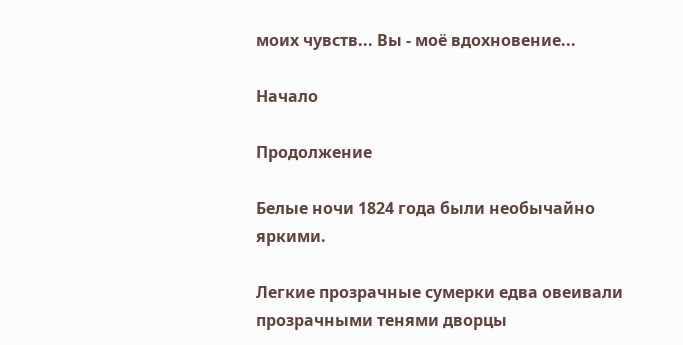моих чувств... Вы - моё вдохновение...

Начало

Продолжение

Белые ночи 1824 года были необычайно яркими.

Легкие прозрачные сумерки едва овеивали прозрачными тенями дворцы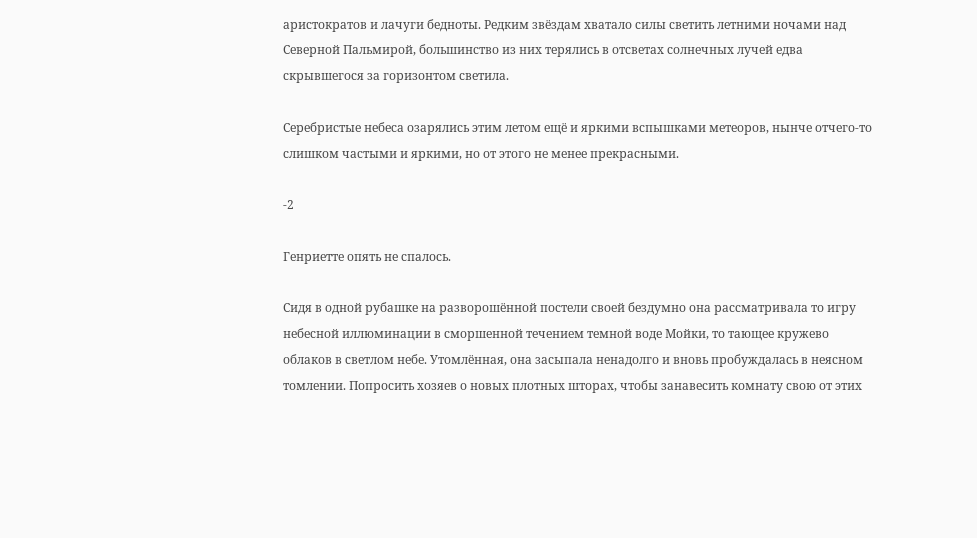аристократов и лачуги бедноты. Редким звёздам хватало силы светить летними ночами над Северной Пальмирой, большинство из них терялись в отсветах солнечных лучей едва скрывшегося за горизонтом светила.

Серебристые небеса озарялись этим летом ещё и яркими вспышками метеоров, нынче отчего-то слишком частыми и яркими, но от этого не менее прекрасными.

-2

Генриетте опять не спалось.

Сидя в одной рубашке на разворошённой постели своей бездумно она рассматривала то игру небесной иллюминации в сморшенной течением темной воде Мойки, то тающее кружево облаков в светлом небе. Утомлённая, она засыпала ненадолго и вновь пробуждалась в неясном томлении. Попросить хозяев о новых плотных шторах, чтобы занавесить комнату свою от этих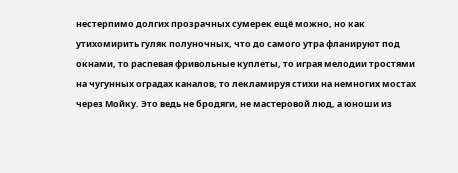нестерпимо долгих прозрачных сумерек ещё можно, но как утихомирить гуляк полуночных, что до самого утра фланируют под окнами, то распевая фривольные куплеты, то играя мелодии тростями на чугунных оградах каналов, то лекламируя стихи на немногих мостах через Мойку. Это ведь не бродяги, не мастеровой люд, а юноши из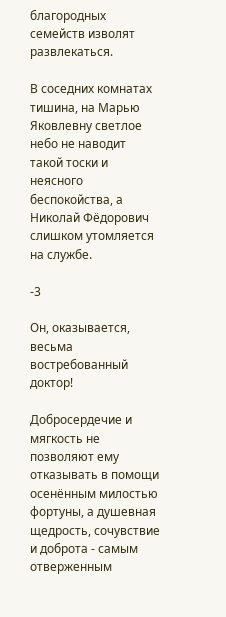благородных семейств изволят развлекаться.

В соседних комнатах тишина, на Марью Яковлевну светлое небо не наводит такой тоски и неясного беспокойства, а Николай Фёдорович слишком утомляется на службе.

-3

Он, оказывается, весьма востребованный доктор!

Добросердечие и мягкость не позволяют ему отказывать в помощи осенённым милостью фортуны, а душевная щедрость, сочувствие и доброта - самым отверженным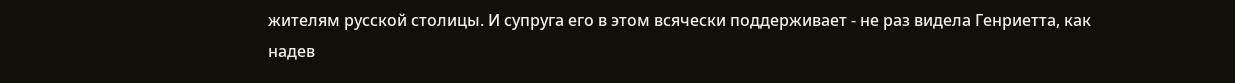жителям русской столицы. И супруга его в этом всячески поддерживает - не раз видела Генриетта, как надев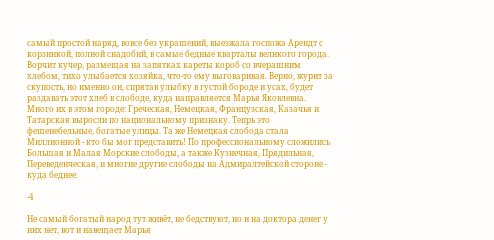самый простой наряд, вовсе без украшений, выезжала госпожа Арендт с корзинкой, полной снадобий, в самые бедные кварталы великого города. Ворчит кучер, размещая на запятках кареты короб со вчерашним хлебом, тихо улыбается хозяйка, что-то ему выговаривая. Верно, журит за скупость, но именно он, спрятав улыбку в густой бороде и усах, будет раздавать этот хлеб в слободе, куда направляется Марья Яковлевна. Много их в этом городе: Греческая, Немецкая, Французская, Казачья и Татарская выросли по национальному признаку. Тепрь это фешенебельные, богатые улицы. Та же Немецкая слобода стала Миллионной - кто бы мог представить! По профессиональному сложились Большая и Малая Морские слободы, а также Кузнечная, Прядильная, Переведенческая, и многие другие слободы на Адмиралтейской стороне - куда беднее.

-4

Не самый богатый народ тут живёт, не бедствуют, но и на доктора денег у них нет, вот и навещает Марья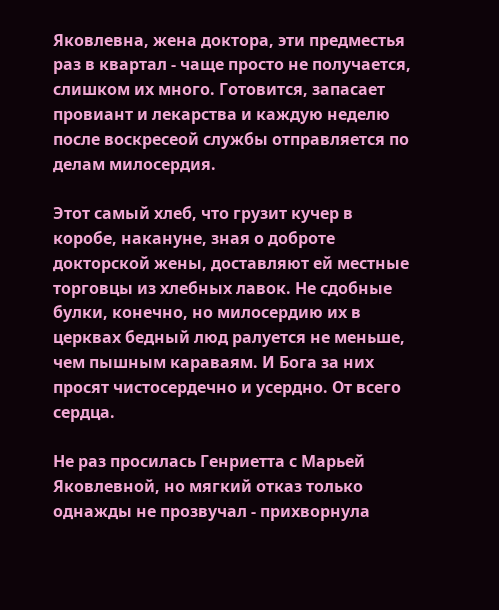Яковлевна, жена доктора, эти предместья раз в квартал - чаще просто не получается, слишком их много. Готовится, запасает провиант и лекарства и каждую неделю после воскресеой службы отправляется по делам милосердия.

Этот самый хлеб, что грузит кучер в коробе, накануне, зная о доброте докторской жены, доставляют ей местные торговцы из хлебных лавок. Не сдобные булки, конечно, но милосердию их в церквах бедный люд ралуется не меньше, чем пышным караваям. И Бога за них просят чистосердечно и усердно. От всего сердца.

Не раз просилась Генриетта с Марьей Яковлевной, но мягкий отказ только однажды не прозвучал - прихворнула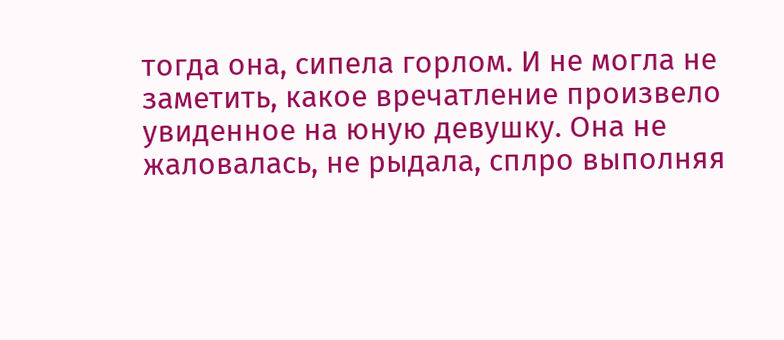тогда она, сипела горлом. И не могла не заметить, какое вречатление произвело увиденное на юную девушку. Она не жаловалась, не рыдала, сплро выполняя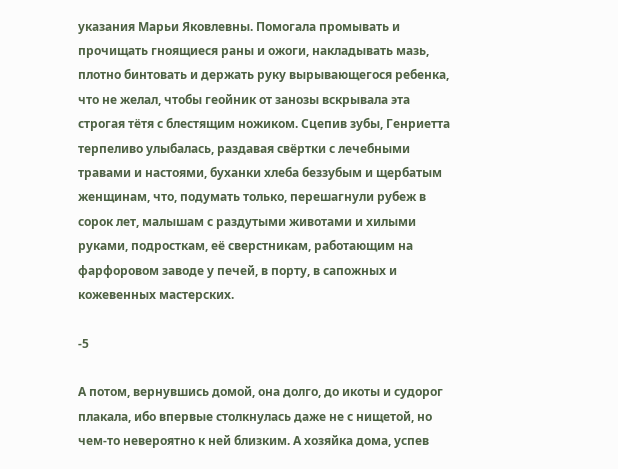указания Марьи Яковлевны. Помогала промывать и прочищать гноящиеся раны и ожоги, накладывать мазь, плотно бинтовать и держать руку вырывающегося ребенка, что не желал, чтобы геойник от занозы вскрывала эта строгая тётя с блестящим ножиком. Сцепив зубы, Генриетта терпеливо улыбалась, раздавая свёртки с лечебными травами и настоями, буханки хлеба беззубым и щербатым женщинам, что, подумать только, перешагнули рубеж в сорок лет, малышам с раздутыми животами и хилыми руками, подросткам, её сверстникам, работающим на фарфоровом заводе у печей, в порту, в сапожных и кожевенных мастерских.

-5

А потом, вернувшись домой, она долго, до икоты и судорог плакала, ибо впервые столкнулась даже не с нищетой, но чем-то невероятно к ней близким. А хозяйка дома, успев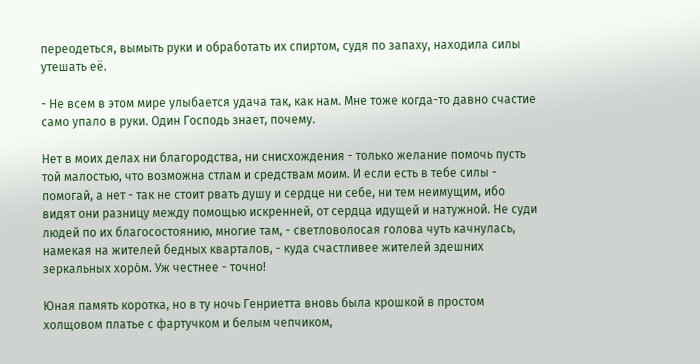переодеться, вымыть руки и обработать их спиртом, судя по запаху, находила силы утешать её.

- Не всем в этом мире улыбается удача так, как нам. Мне тоже когда-то давно счастие само упало в руки. Один Господь знает, почему.

Нет в моих делах ни благородства, ни снисхождения - только желание помочь пусть той малостью, что возможна стлам и средствам моим. И если есть в тебе силы - помогай, а нет - так не стоит рвать душу и сердце ни себе, ни тем неимущим, ибо видят они разницу между помощью искренней, от сердца идущей и натужной. Не суди людей по их благосостоянию, многие там, - светловолосая голова чуть качнулась, намекая на жителей бедных кварталов, - куда счастливее жителей здешних зеркальных хоро́м. Уж честнее - точно!

Юная память коротка, но в ту ночь Генриетта вновь была крошкой в простом холщовом платье с фартучком и белым чепчиком,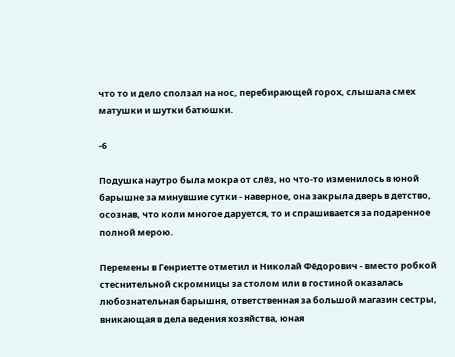что то и дело сползал на нос, перебирающей горох, слышала смех матушки и шутки батюшки.

-6

Подушка наутро была мокра от слёз, но что-то изменилось в юной барышне за минувшие сутки - наверное, она закрыла дверь в детство, осознав, что коли многое даруется, то и спрашивается за подаренное полной мерою.

Перемены в Генриетте отметил и Николай Фёдорович - вместо робкой стеснительной скромницы за столом или в гостиной оказалась любознательная барышня, ответственная за большой магазин сестры, вникающая в дела ведения хозяйства, юная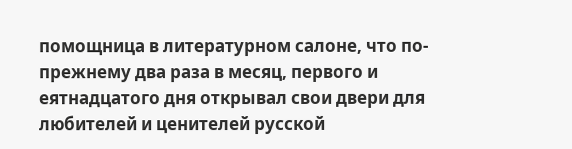помощница в литературном салоне, что по-прежнему два раза в месяц, первого и еятнадцатого дня открывал свои двери для любителей и ценителей русской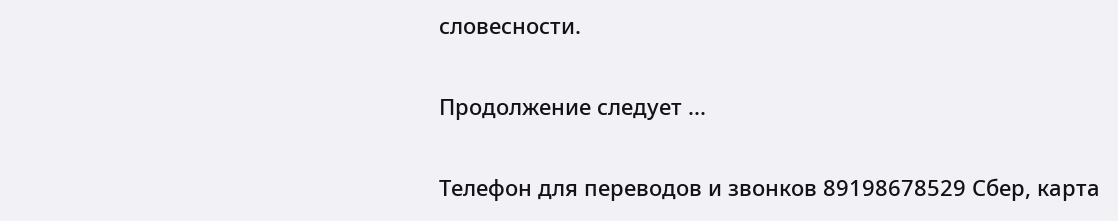словесности.

Продолжение следует ...

Телефон для переводов и звонков 89198678529 Сбер, карта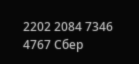2202 2084 7346 4767 Сбер